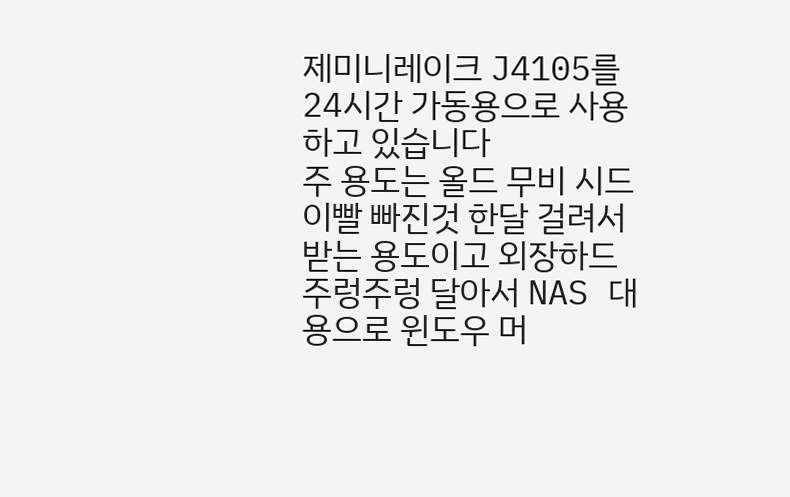제미니레이크 J4105를 24시간 가동용으로 사용하고 있습니다
주 용도는 올드 무비 시드 이빨 빠진것 한달 걸려서 받는 용도이고 외장하드 주렁주렁 달아서 NAS 대용으로 윈도우 머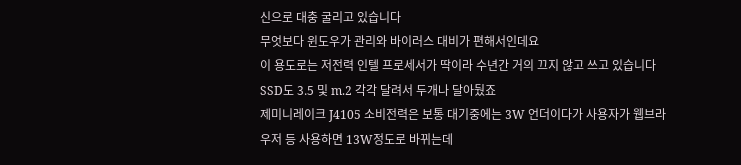신으로 대충 굴리고 있습니다
무엇보다 윈도우가 관리와 바이러스 대비가 편해서인데요
이 용도로는 저전력 인텔 프로세서가 딱이라 수년간 거의 끄지 않고 쓰고 있습니다 SSD도 3.5 및 m.2 각각 달려서 두개나 달아뒀죠
제미니레이크 J4105 소비전력은 보통 대기중에는 3W 언더이다가 사용자가 웹브라우저 등 사용하면 13W정도로 바뀌는데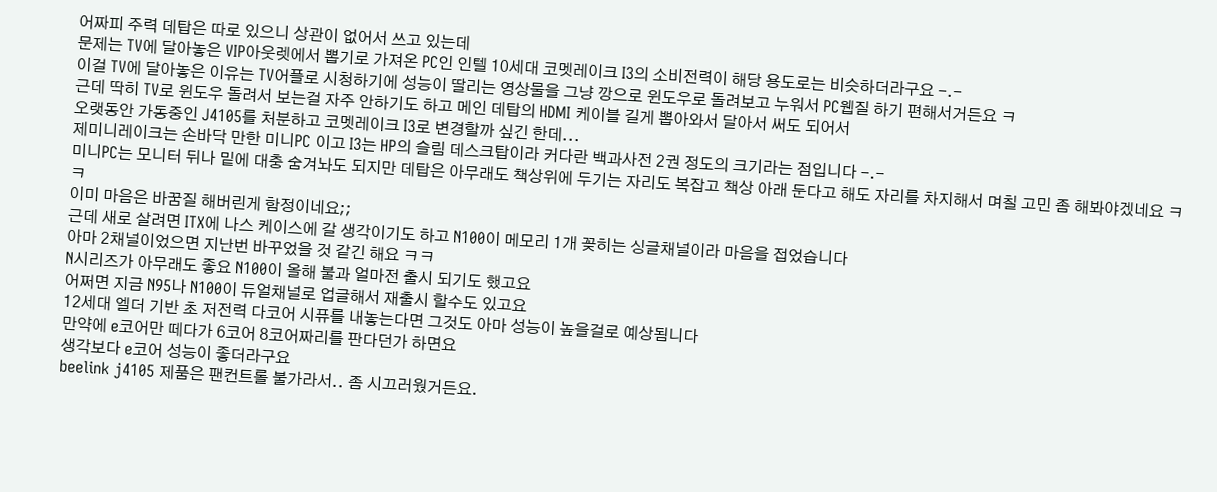어짜피 주력 데탑은 따로 있으니 상관이 없어서 쓰고 있는데
문제는 TV에 달아놓은 VIP아웃렛에서 뽑기로 가져온 PC인 인텔 10세대 코멧레이크 I3의 소비전력이 해당 용도로는 비슷하더라구요 -.-
이걸 TV에 달아놓은 이유는 TV어플로 시청하기에 성능이 딸리는 영상물을 그냥 깡으로 윈도우로 돌려보고 누워서 PC웹질 하기 편해서거든요 ㅋ
근데 딱히 TV로 윈도우 돌려서 보는걸 자주 안하기도 하고 메인 데탑의 HDMI 케이블 길게 뽑아와서 달아서 써도 되어서
오랫동안 가동중인 J4105를 처분하고 코멧레이크 I3로 변경할까 싶긴 한데...
제미니레이크는 손바닥 만한 미니PC 이고 I3는 HP의 슬림 데스크탑이라 커다란 백과사전 2권 정도의 크기라는 점입니다 -.-
미니PC는 모니터 뒤나 밑에 대충 숨겨놔도 되지만 데탑은 아무래도 책상위에 두기는 자리도 복잡고 책상 아래 둔다고 해도 자리를 차지해서 며칠 고민 좀 해봐야겠네요 ㅋㅋ
이미 마음은 바꿈질 해버린게 함정이네요;;
근데 새로 살려면 ITX에 나스 케이스에 갈 생각이기도 하고 N100이 메모리 1개 꽂히는 싱글채널이라 마음을 접었습니다
아마 2채널이었으면 지난번 바꾸었을 것 같긴 해요 ㅋㅋ
N시리즈가 아무래도 좋요 N100이 올해 불과 얼마전 출시 되기도 했고요
어쩌면 지금 N95나 N100이 듀얼채널로 업글해서 재출시 할수도 있고요
12세대 엘더 기반 초 저전력 다코어 시퓨를 내놓는다면 그것도 아마 성능이 높을걸로 예상됨니다
만약에 e코어만 떼다가 6코어 8코어짜리를 판다던가 하면요
생각보다 e코어 성능이 좋더라구요
beelink j4105 제품은 팬컨트롤 불가라서.. 좀 시끄러웠거든요.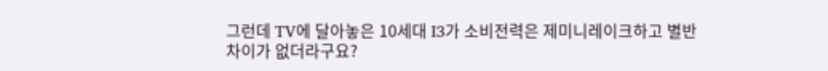그런데 TV에 달아놓은 10세대 I3가 소비전력은 제미니레이크하고 별반 차이가 없더라구요?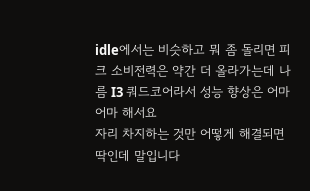idle에서는 비슷하고 뭐 좀 돌리면 피크 소비전력은 약간 더 올라가는데 나름 I3 쿼드코어라서 성능 향상은 어마어마 해서요
자리 차지하는 것만 어떻게 해결되면 딱인데 말입니다